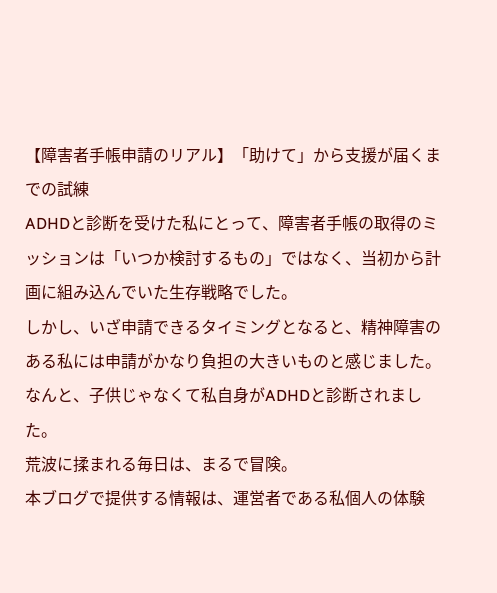【障害者手帳申請のリアル】「助けて」から支援が届くまでの試練
ADHDと診断を受けた私にとって、障害者手帳の取得のミッションは「いつか検討するもの」ではなく、当初から計画に組み込んでいた生存戦略でした。
しかし、いざ申請できるタイミングとなると、精神障害のある私には申請がかなり負担の大きいものと感じました。
なんと、子供じゃなくて私自身がADHDと診断されました。
荒波に揉まれる毎日は、まるで冒険。
本ブログで提供する情報は、運営者である私個人の体験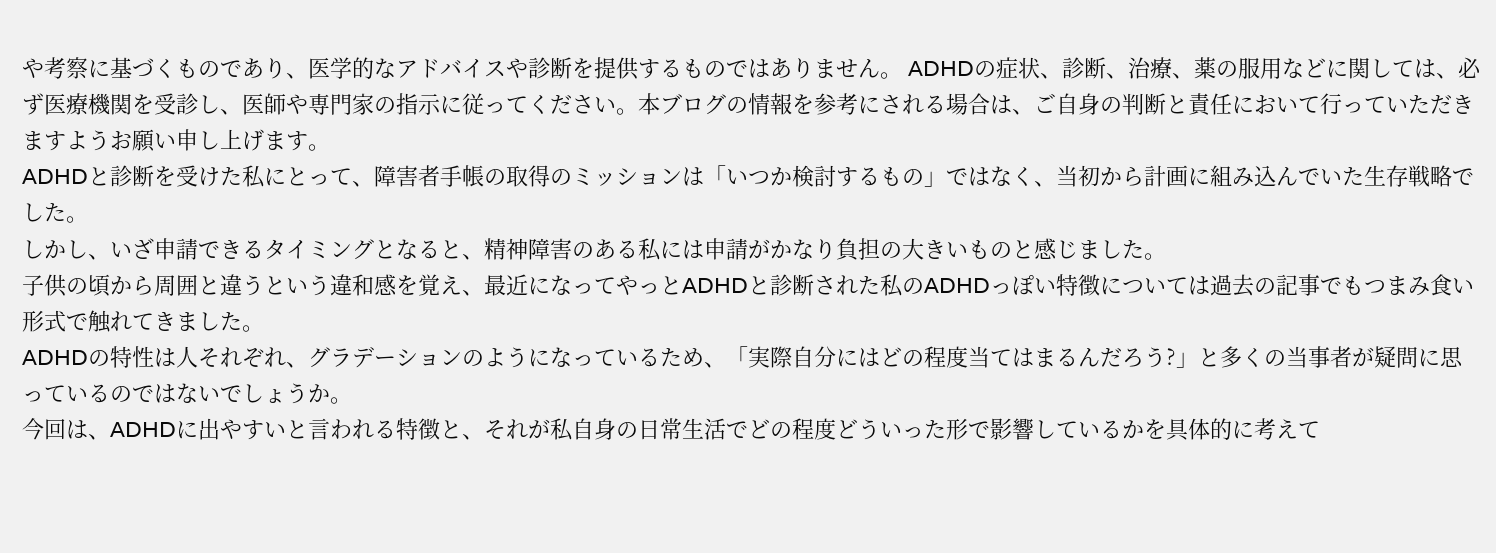や考察に基づくものであり、医学的なアドバイスや診断を提供するものではありません。 ADHDの症状、診断、治療、薬の服用などに関しては、必ず医療機関を受診し、医師や専門家の指示に従ってください。本ブログの情報を参考にされる場合は、ご自身の判断と責任において行っていただきますようお願い申し上げます。
ADHDと診断を受けた私にとって、障害者手帳の取得のミッションは「いつか検討するもの」ではなく、当初から計画に組み込んでいた生存戦略でした。
しかし、いざ申請できるタイミングとなると、精神障害のある私には申請がかなり負担の大きいものと感じました。
子供の頃から周囲と違うという違和感を覚え、最近になってやっとADHDと診断された私のADHDっぽい特徴については過去の記事でもつまみ食い形式で触れてきました。
ADHDの特性は人それぞれ、グラデーションのようになっているため、「実際自分にはどの程度当てはまるんだろう?」と多くの当事者が疑問に思っているのではないでしょうか。
今回は、ADHDに出やすいと言われる特徴と、それが私自身の日常生活でどの程度どういった形で影響しているかを具体的に考えて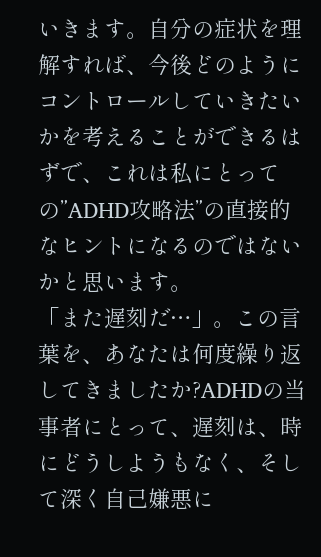いきます。自分の症状を理解すれば、今後どのようにコントロールしていきたいかを考えることができるはずで、これは私にとっての”ADHD攻略法”の直接的なヒントになるのではないかと思います。
「また遅刻だ…」。この言葉を、あなたは何度繰り返してきましたか?ADHDの当事者にとって、遅刻は、時にどうしようもなく、そして深く自己嫌悪に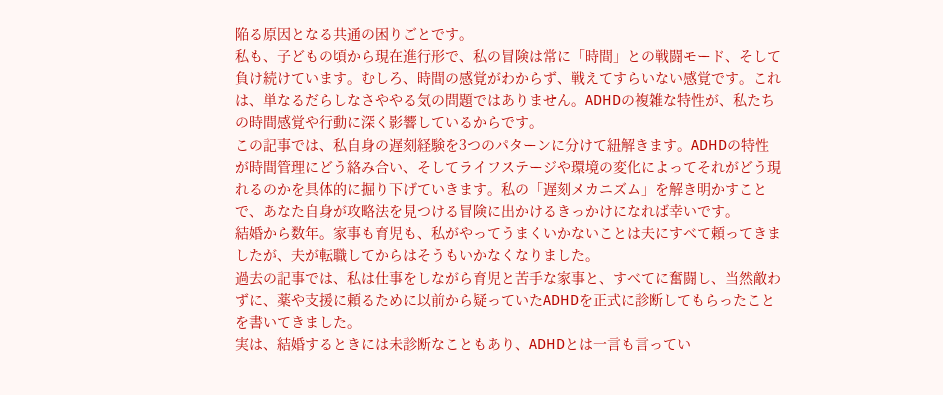陥る原因となる共通の困りごとです。
私も、子どもの頃から現在進行形で、私の冒険は常に「時間」との戦闘モード、そして負け続けています。むしろ、時間の感覚がわからず、戦えてすらいない感覚です。これは、単なるだらしなさややる気の問題ではありません。ADHDの複雑な特性が、私たちの時間感覚や行動に深く影響しているからです。
この記事では、私自身の遅刻経験を3つのパターンに分けて紐解きます。ADHDの特性が時間管理にどう絡み合い、そしてライフステージや環境の変化によってそれがどう現れるのかを具体的に掘り下げていきます。私の「遅刻メカニズム」を解き明かすことで、あなた自身が攻略法を見つける冒険に出かけるきっかけになれば幸いです。
結婚から数年。家事も育児も、私がやってうまくいかないことは夫にすべて頼ってきましたが、夫が転職してからはそうもいかなくなりました。
過去の記事では、私は仕事をしながら育児と苦手な家事と、すべてに奮闘し、当然敵わずに、薬や支援に頼るために以前から疑っていたADHDを正式に診断してもらったことを書いてきました。
実は、結婚するときには未診断なこともあり、ADHDとは一言も言ってい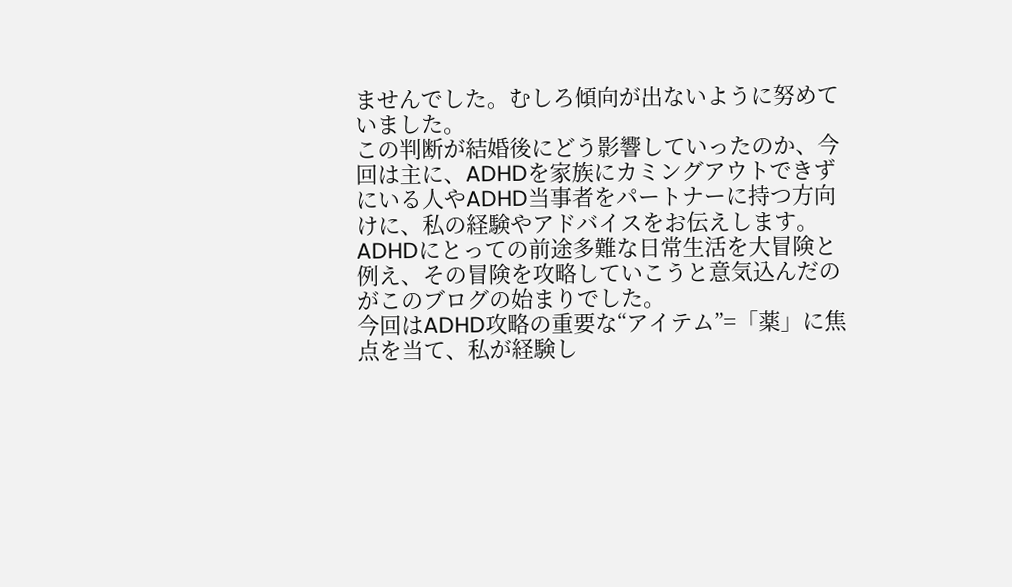ませんでした。むしろ傾向が出ないように努めていました。
この判断が結婚後にどう影響していったのか、今回は主に、ADHDを家族にカミングアウトできずにいる人やADHD当事者をパートナーに持つ方向けに、私の経験やアドバイスをお伝えします。
ADHDにとっての前途多難な日常生活を大冒険と例え、その冒険を攻略していこうと意気込んだのがこのブログの始まりでした。
今回はADHD攻略の重要な“アイテム”=「薬」に焦点を当て、私が経験し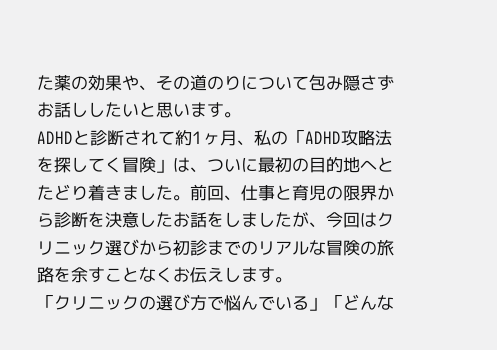た薬の効果や、その道のりについて包み隠さずお話ししたいと思います。
ADHDと診断されて約1ヶ月、私の「ADHD攻略法を探してく冒険」は、ついに最初の目的地へとたどり着きました。前回、仕事と育児の限界から診断を決意したお話をしましたが、今回はクリニック選びから初診までのリアルな冒険の旅路を余すことなくお伝えします。
「クリニックの選び方で悩んでいる」「どんな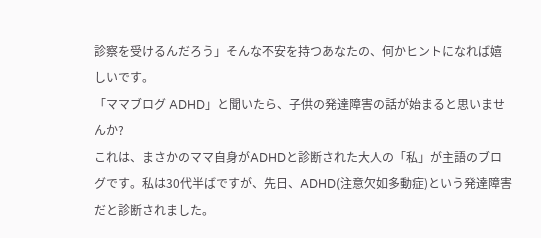診察を受けるんだろう」そんな不安を持つあなたの、何かヒントになれば嬉しいです。
「ママブログ ADHD」と聞いたら、子供の発達障害の話が始まると思いませんか?
これは、まさかのママ自身がADHDと診断された大人の「私」が主語のブログです。私は30代半ばですが、先日、ADHD(注意欠如多動症)という発達障害だと診断されました。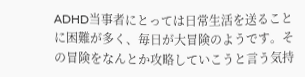ADHD当事者にとっては日常生活を送ることに困難が多く、毎日が大冒険のようです。その冒険をなんとか攻略していこうと言う気持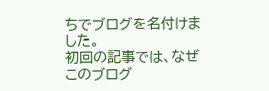ちでブログを名付けました。
初回の記事では、なぜこのブログ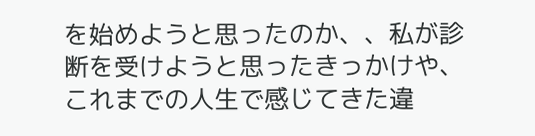を始めようと思ったのか、、私が診断を受けようと思ったきっかけや、これまでの人生で感じてきた違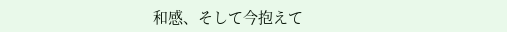和感、そして今抱えて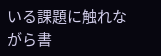いる課題に触れながら書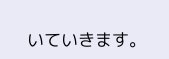いていきます。